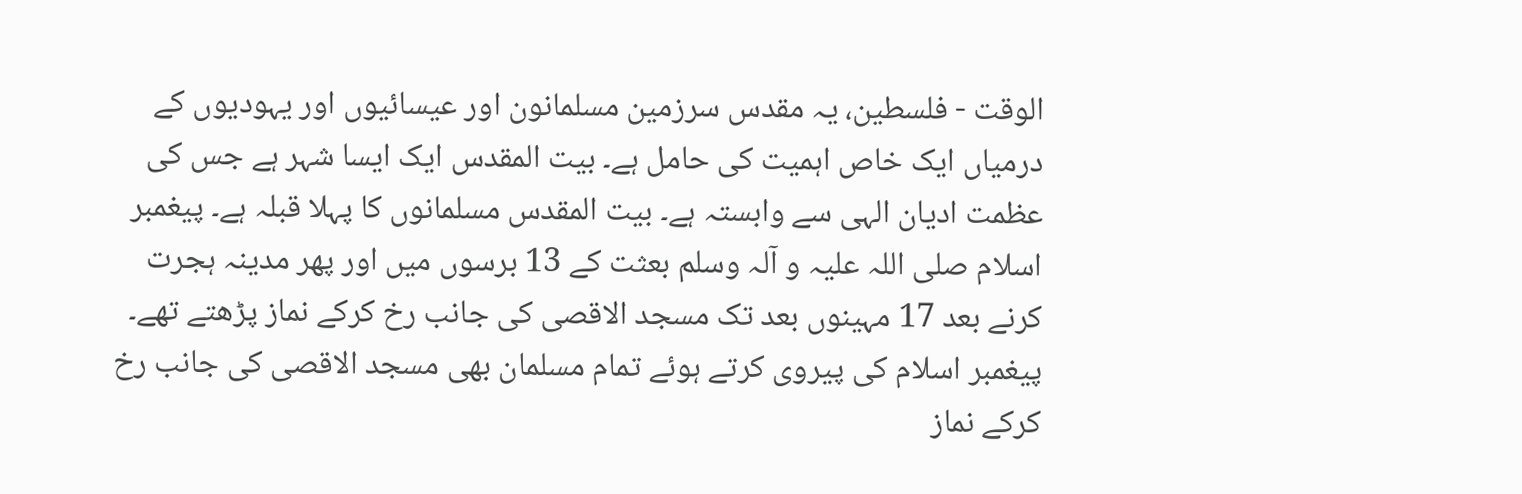الوقت - فلسطین، یہ مقدس سرزمین مسلمانون اور عیسائیوں اور یہودیوں کے درمیاں ایک خاص اہمیت کی حامل ہے۔ بیت المقدس ایک ایسا شہر ہے جس کی عظمت ادیان الہی سے وابستہ ہے۔ بیت المقدس مسلمانوں کا پہلا قبلہ ہے۔ پیغمبر اسلام صلی اللہ علیہ و آلہ وسلم بعثت کے 13 برسوں میں اور پھر مدینہ ہجرت کرنے بعد 17 مہینوں بعد تک مسجد الاقصی کی جانب رخ کرکے نماز پڑھتے تھے۔ پیغمبر اسلام کی پیروی کرتے ہوئے تمام مسلمان بھی مسجد الاقصی کی جانب رخ کرکے نماز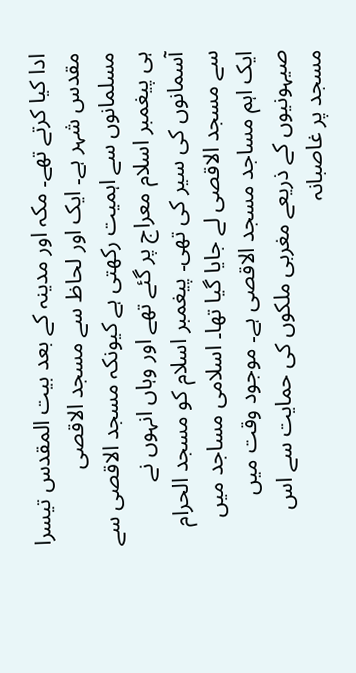ادا کیا کرتے تھے۔ مکہ اور مدینہ کے بعد بیت المقدس تیسرا مقدس شہر ہے۔ ایک اور لحاظ سے مسجد الاقصی مسلمانوں سے اہمیت رکھتی ہے کیونکہ مسجد الاقصی سے ہی پیغمبر اسلام معراج پر گئے تھے اور وہاں انہوں نے آسمانوں کی سیر کی تھی۔ پیغمبر اسلام کو مسجد الحرام سے مسجد الاقصی لے جایا گیا تھا۔ اسلامی مساجد میں ایک اہم مساجد مسجد الاقصی ہے۔ موجود وقت میں صیہونیوں کے ذریعے مغربی ملکوں کی حمایت سے اس مسجد پر غاصبانہ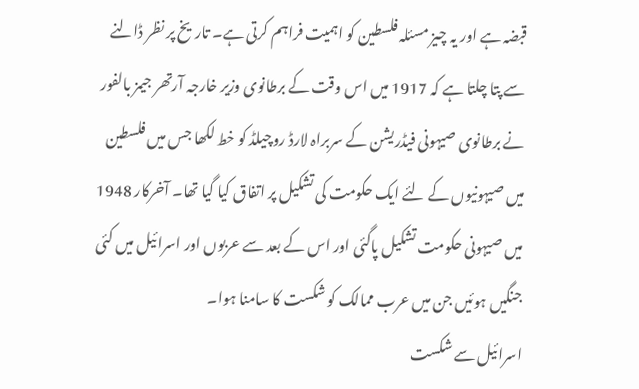قبضہ ہے اور یہ چيز مسئلہ فلسطین کو اہمیت فراہم کرتی ہے۔ تاریخ پر نظر ڈالنے سے پتا چلتا ہے کہ 1917 میں اس وقت کے برطانوی وزیر خارجہ آرتھر جیمز بالفور نے برطانوی صیہونی فیڈریشن کے سربراہ لارڈ روچیلڈ کو خط لکھا جس میں فلسطین میں صیہونیوں کے لئے ایک حکومت کی تشکیل پر اتفاق کیا گیا تھا۔ آخرکار 1948 میں صیہونی حکومت تشکیل پاگئی اور اس کے بعد سے عربوں اور اسرائیل میں کئی جنگیں ہوئیں جن میں عرب ممالک کو شکست کا سامنا ہوا۔
اسرائیل سے شکست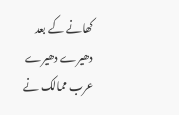کھانے کے بعد دھیرے دھیرے عرب ممالک نے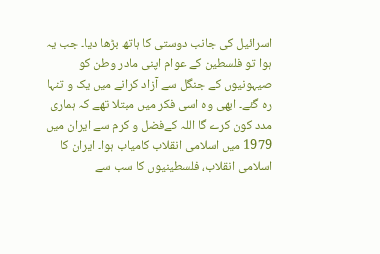اسرائیل کی جانب دوستی کا ہاتھ بڑھا دیا۔ جب یہ ہوا تو فلسطین کے عوام اپنی مادر وطن کو صیہونیوں کے جنگل سے آزاد کرانے میں یک و تنہا رہ گئے۔ ابھی وہ اسی فکر میں مبتلا تھے کہ ہماری مدد کون کرے گا اللہ کےفضل و کرم سے ایران میں 1979 میں اسلامی انقلاب کامیاب ہوا۔ ایران کا اسلامی انقلاب، فلسطینیوں کا سب سے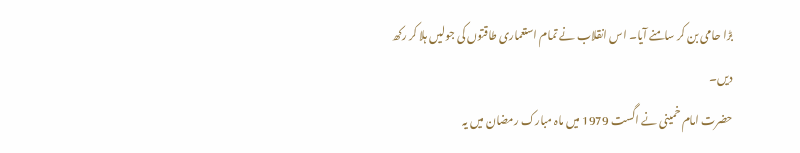بڑا حامی بن کر سامنے آیا۔ اس انقلاب نے تمام استعماری طاقتوں کی جولیں ہلا کر رکھ دیں۔
حضرت امام خمینی نے اگست 1979 میں ماہ مبارک رمضان میں یہ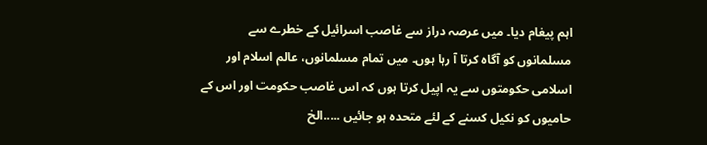اہم پیغام دیا۔ میں عرصہ دراز سے غاصب اسرائیل کے خطرے سے مسلمانوں کو آگاہ کرتا آ رہا ہوں۔ میں تمام مسلمانوں، عالم اسلام اور اسلامی حکومتوں سے یہ اپیل کرتا ہوں کہ اس غاصب حکومت اور اس کے حامیوں کو نکیل کسنے کے لئے متحدہ ہو جائيں .....الخ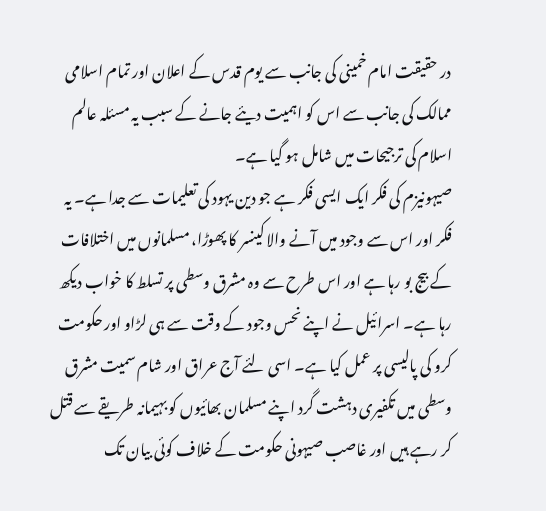در حقیقت امام خمینی کی جانب سے یوم قدس کے اعلان اور تمام اسلامی ممالک کی جانب سے اس کو اہمیت دیئے جانے کے سبب یہ مسئلہ عالم اسلام کی ترجیحات میں شامل ہو گیا ہے۔
صیہونیزم کی فکر ایک ایسی فکر ہے جو دین یہود کی تعلیمات سے جدا ہے۔ یہ فکر اور اس سے وجود میں آنے والا کینسر کا پھوڑا، مسلمانوں میں اختلافات کے بیج بو رہا ہے اور اس طرح سے وہ مشرق وسطی پر تسلط کا خواب دیکھ رہا ہے۔ اسرائیل نے اپنے نحس وجود کے وقت سے ہی لڑاو اور حکومت کرو کی پالیسی پر عمل کیا ہے۔ اسی لئے آج عراق اور شام سمیت مشرق وسطی میں تکفیری دہشت گرد اپنے مسلمان بھائیوں کو بہیمانہ طریقے سے قتل کر رہے ہیں اور غاصب صیہونی حکومت کے خلاف کوئی بیان تک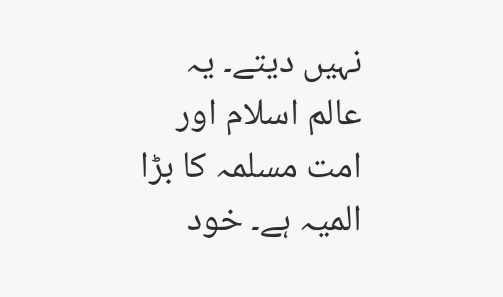نہیں دیتے۔ یہ عالم اسلام اور امت مسلمہ کا بڑا المیہ ہے۔ خود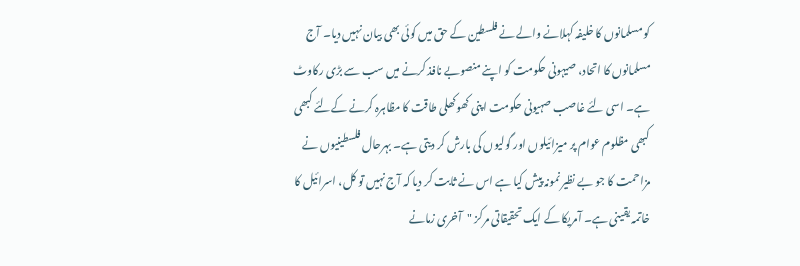کو مسلمانوں کا خلیفہ کہلانے والے نے فلسطین کے حق میں کوئی بھی بیان نہیں دیا۔ آج مسلمانوں کا اتحاد، صیہونی حکومت کو اپنے منصوبے نافذ کرنے میں سب سے بڑی رکاوٹ ہے۔ اسی لئے غاصب صہیونی حکومت اپنی کھوکھلی طاقت کا مظاہرہ کرنے کےلئے کبھی کبھی مظلوم عوام پر میزائیلوں اور گولیوں کی بارش کر دیتی ہے۔ بہرحال فلسطینیوں نے مزاحمت کا جو بے نظیر نمونہ پیش کیا ہے اس نے ثابت کر دیا کہ آج نہیں تو کل، اسرائیل کا خاتمہ یقینی ہے۔ آمریکا کے ایک تحقیقاتی مرکز "آخری زمانے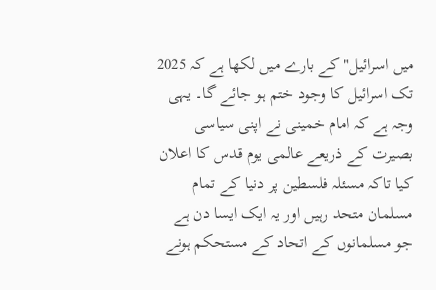میں اسرائیل" کے بارے میں لکھا ہے کہ 2025 تک اسرائیل کا وجود ختم ہو جائے گا۔ یہی وجہ ہے کہ امام خمینی نے اپنی سیاسی بصیرت کے ذریعے عالمی یوم قدس کا اعلان کیا تاکہ مسئلہ فلسطین پر دنیا کے تمام مسلمان متحد رہیں اور یہ ایک ایسا دن ہے جو مسلمانوں کے اتحاد کے مستحکم ہونے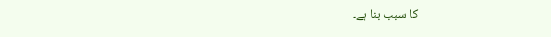کا سبب بنا ہے۔